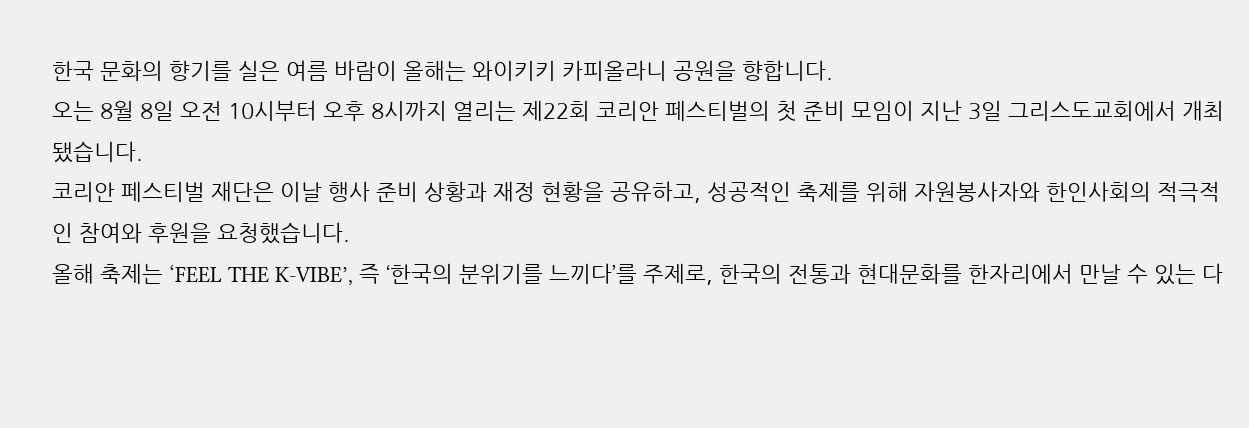한국 문화의 향기를 실은 여름 바람이 올해는 와이키키 카피올라니 공원을 향합니다.
오는 8월 8일 오전 10시부터 오후 8시까지 열리는 제22회 코리안 페스티벌의 첫 준비 모임이 지난 3일 그리스도교회에서 개최됐습니다.
코리안 페스티벌 재단은 이날 행사 준비 상황과 재정 현황을 공유하고, 성공적인 축제를 위해 자원봉사자와 한인사회의 적극적인 참여와 후원을 요청했습니다.
올해 축제는 ‘FEEL THE K-VIBE’, 즉 ‘한국의 분위기를 느끼다’를 주제로, 한국의 전통과 현대문화를 한자리에서 만날 수 있는 다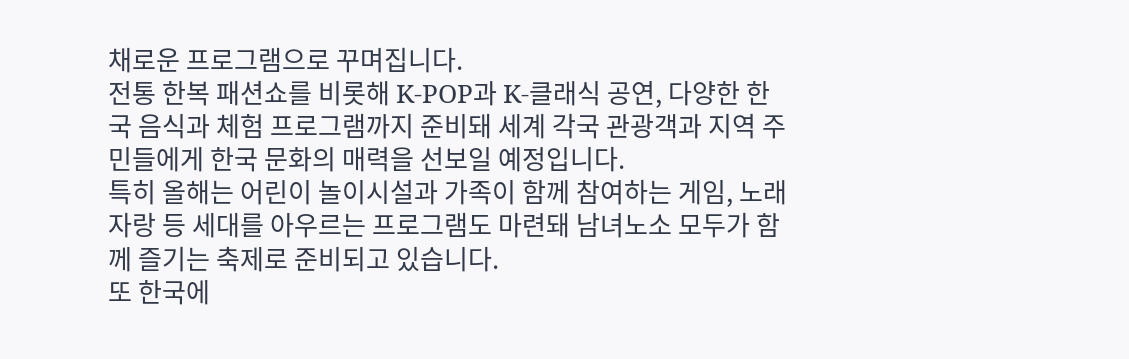채로운 프로그램으로 꾸며집니다.
전통 한복 패션쇼를 비롯해 K-POP과 K-클래식 공연, 다양한 한국 음식과 체험 프로그램까지 준비돼 세계 각국 관광객과 지역 주민들에게 한국 문화의 매력을 선보일 예정입니다.
특히 올해는 어린이 놀이시설과 가족이 함께 참여하는 게임, 노래자랑 등 세대를 아우르는 프로그램도 마련돼 남녀노소 모두가 함께 즐기는 축제로 준비되고 있습니다.
또 한국에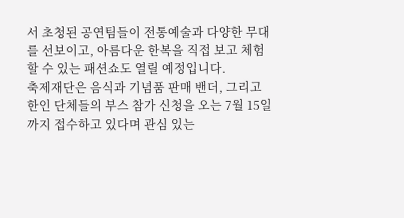서 초청된 공연팀들이 전통예술과 다양한 무대를 선보이고, 아름다운 한복을 직접 보고 체험할 수 있는 패션쇼도 열릴 예정입니다.
축제재단은 음식과 기념품 판매 밴더, 그리고 한인 단체들의 부스 참가 신청을 오는 7월 15일까지 접수하고 있다며 관심 있는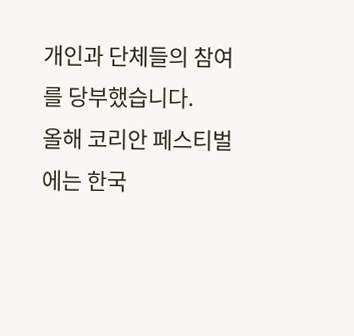개인과 단체들의 참여를 당부했습니다.
올해 코리안 페스티벌에는 한국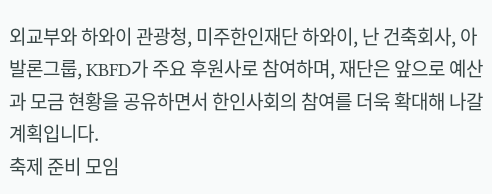외교부와 하와이 관광청, 미주한인재단 하와이, 난 건축회사, 아발론그룹, KBFD가 주요 후원사로 참여하며, 재단은 앞으로 예산과 모금 현황을 공유하면서 한인사회의 참여를 더욱 확대해 나갈 계획입니다.
축제 준비 모임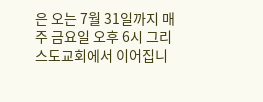은 오는 7월 31일까지 매주 금요일 오후 6시 그리스도교회에서 이어집니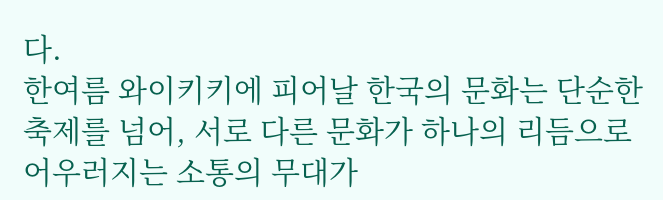다.
한여름 와이키키에 피어날 한국의 문화는 단순한 축제를 넘어, 서로 다른 문화가 하나의 리듬으로 어우러지는 소통의 무대가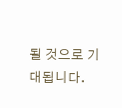될 것으로 기대됩니다.